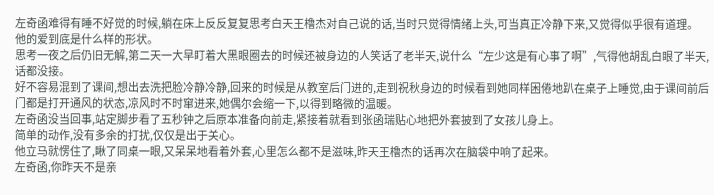左奇函难得有睡不好觉的时候,躺在床上反反复复思考白天王橹杰对自己说的话,当时只觉得情绪上头,可当真正冷静下来,又觉得似乎很有道理。
他的爱到底是什么样的形状。
思考一夜之后仍旧无解,第二天一大早盯着大黑眼圈去的时候还被身边的人笑话了老半天,说什么“左少这是有心事了啊”,气得他胡乱白眼了半天,话都没接。
好不容易混到了课间,想出去洗把脸冷静冷静,回来的时候是从教室后门进的,走到祝秋身边的时候看到她同样困倦地趴在桌子上睡觉,由于课间前后门都是打开通风的状态,凉风时不时窜进来,她偶尔会缩一下,以得到略微的温暖。
左奇函没当回事,站定脚步看了五秒钟之后原本准备向前走,紧接着就看到张函瑞贴心地把外套披到了女孩儿身上。
简单的动作,没有多余的打扰,仅仅是出于关心。
他立马就愣住了,瞅了同桌一眼,又呆呆地看着外套,心里怎么都不是滋味,昨天王橹杰的话再次在脑袋中响了起来。
左奇函,你昨天不是亲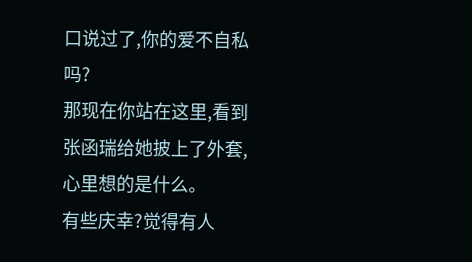口说过了,你的爱不自私吗?
那现在你站在这里,看到张函瑞给她披上了外套,心里想的是什么。
有些庆幸?觉得有人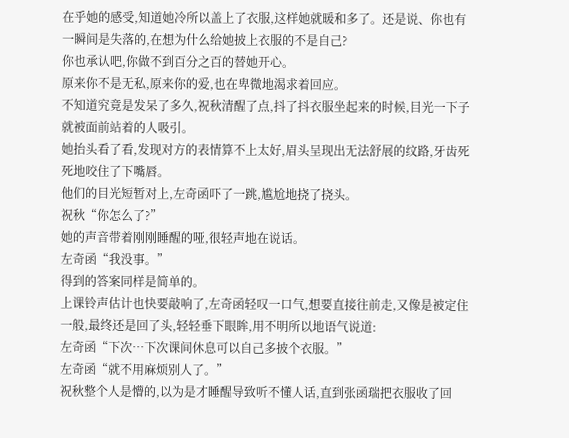在乎她的感受,知道她冷所以盖上了衣服,这样她就暖和多了。还是说、你也有一瞬间是失落的,在想为什么给她披上衣服的不是自己?
你也承认吧,你做不到百分之百的替她开心。
原来你不是无私,原来你的爱,也在卑微地渴求着回应。
不知道究竟是发呆了多久,祝秋清醒了点,抖了抖衣服坐起来的时候,目光一下子就被面前站着的人吸引。
她抬头看了看,发现对方的表情算不上太好,眉头呈现出无法舒展的纹路,牙齿死死地咬住了下嘴唇。
他们的目光短暂对上,左奇函吓了一跳,尴尬地挠了挠头。
祝秋“你怎么了?”
她的声音带着刚刚睡醒的哑,很轻声地在说话。
左奇函“我没事。”
得到的答案同样是简单的。
上课铃声估计也快要敲响了,左奇函轻叹一口气,想要直接往前走,又像是被定住一般,最终还是回了头,轻轻垂下眼眸,用不明所以地语气说道:
左奇函“下次…下次课间休息可以自己多披个衣服。”
左奇函“就不用麻烦别人了。”
祝秋整个人是懵的,以为是才睡醒导致听不懂人话,直到张函瑞把衣服收了回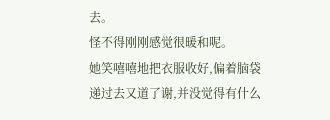去。
怪不得刚刚感觉很暖和呢。
她笑嘻嘻地把衣服收好,偏着脑袋递过去又道了谢,并没觉得有什么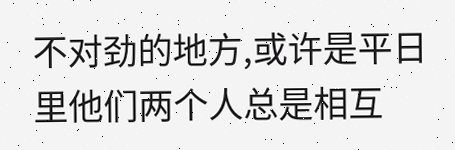不对劲的地方,或许是平日里他们两个人总是相互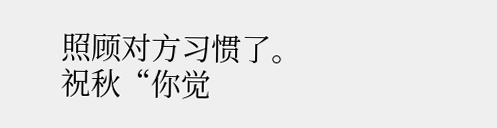照顾对方习惯了。
祝秋“你觉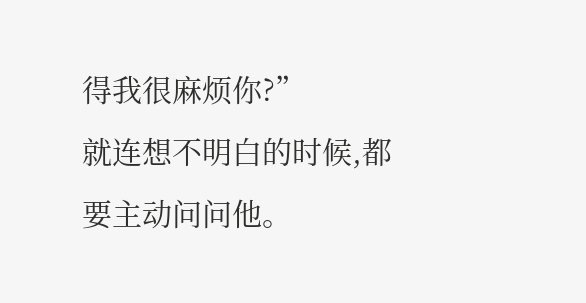得我很麻烦你?”
就连想不明白的时候,都要主动问问他。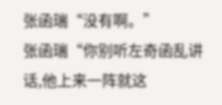张函瑞“没有啊。”
张函瑞“你别听左奇函乱讲话,他上来一阵就这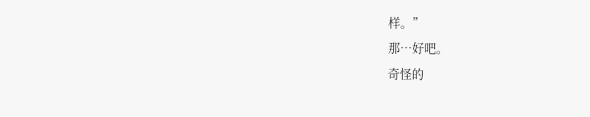样。”
那…好吧。
奇怪的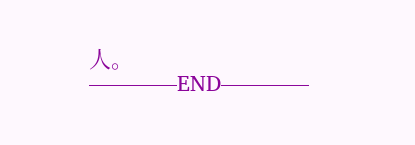人。
————END————